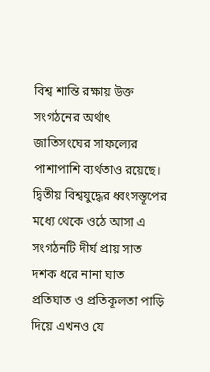বিশ্ব শান্তি রক্ষায় উক্ত সংগঠনের অর্থাৎ জাতিসংঘের সাফল্যের পাশাপাশি ব্যর্থতাও রয়েছে।
দ্বিতীয় বিশ্বযুদ্ধের ধ্বংসস্তূপের মধ্যে থেকে ওঠে আসা এ সংগঠনটি দীর্ঘ প্রায় সাত দশক ধরে নানা ঘাত প্রতিঘাত ও প্রতিকূলতা পাড়ি দিয়ে এখনও যে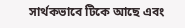সার্থকভাবে টিকে আছে এবং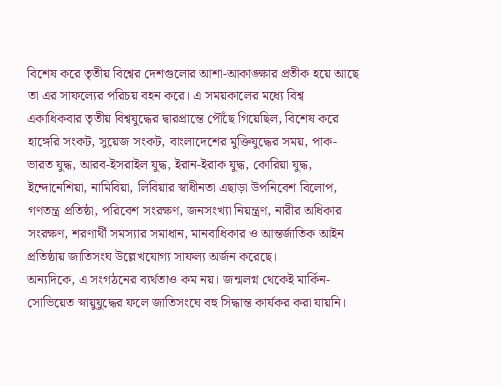বিশেষ করে তৃতীয় বিশ্বের দেশগুলোর আশা-আকাঙ্ক্ষার প্রতীক হয়ে আছে তা এর সাফল্যের পরিচয় বহন করে। এ সময়কালের মধ্যে বিশ্ব একাধিকবার তৃতীয় বিশ্বযুদ্ধের দ্বারপ্রান্তে পৌঁছে গিয়েছিল, বিশেষ করে হাঙ্গেরি সংকট, সুয়েজ সংকট, বাংলাদেশের মুক্তিযুদ্ধের সময়, পাক-ভারত যুদ্ধ, আরব-ইসরাইল যুদ্ধ, ইরান-ইরাক যুদ্ধ, কোরিয়া যুদ্ধ, ইন্দোনেশিয়া, নামিবিয়া, লিবিয়ার স্বাধীনতা এছাড়া উপনিবেশ বিলোপ, গণতন্ত্র প্রতিষ্ঠা, পরিবেশ সংরক্ষণ, জনসংখ্যা নিয়ন্ত্রণ, নারীর অধিকার সংরক্ষণ, শরণার্থী সমস্যার সমাধান, মানবাধিকার ও আন্তর্জাতিক আইন প্রতিষ্ঠায় জাতিসংঘ উল্লেখযোগ্য সাফল্য অর্জন করেছে।
অন্যদিকে, এ সংগঠনের ব্যর্থতাও কম নয়। জন্মলগ্ন থেকেই মার্কিন-সোভিয়েত স্নায়ুযুদ্ধের ফলে জাতিসংঘে বহু সিদ্ধান্ত কার্যকর করা যায়নি।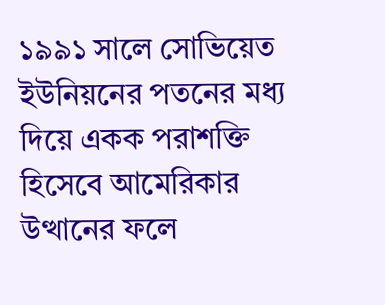১৯৯১ সালে সোভিয়েত ইউনিয়নের পতনের মধ্য দিয়ে একক পরাশক্তি হিসেবে আমেরিকার উত্থানের ফলে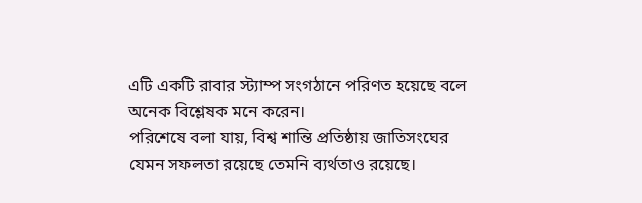এটি একটি রাবার স্ট্যাম্প সংগঠানে পরিণত হয়েছে বলে অনেক বিশ্লেষক মনে করেন।
পরিশেষে বলা যায়, বিশ্ব শান্তি প্রতিষ্ঠায় জাতিসংঘের যেমন সফলতা রয়েছে তেমনি ব্যর্থতাও রয়েছে।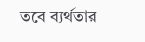তবে ব্যর্থতার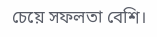চেয়ে সফলতা বেশি।